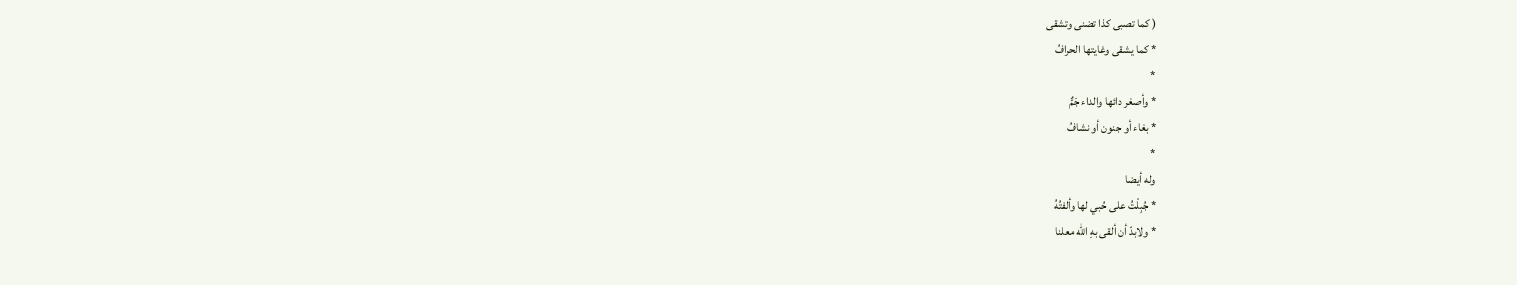( كما تصبى كذا تضنى وتشقى
* كما يشقى وغايتها الحرافُ
*
* وأصغر دائها والداء جَمٌّ
* بغاء أو جنون أو نشافُ
*
وله أيضا
* جُبِلْتُ على حُبي لها وألفتُهُ
* ولابدّ أن ألقى بهِ الله معلنا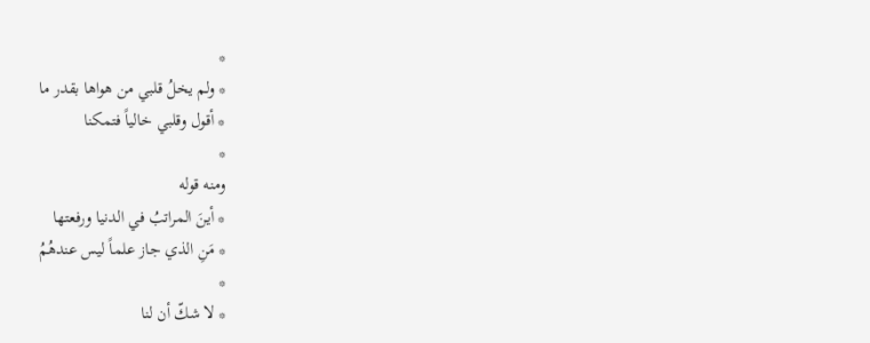*
* ولم يخلُ قلبي من هواها بقدر ما
* أقول وقلبي خالياً فتمكنا
*
ومنه قوله
* أينَ المراتبُ في الدنيا ورفعتها
* مَنِ الذي جاز علماً ليس عندهُمُ
*
* لا شكّ أن لنا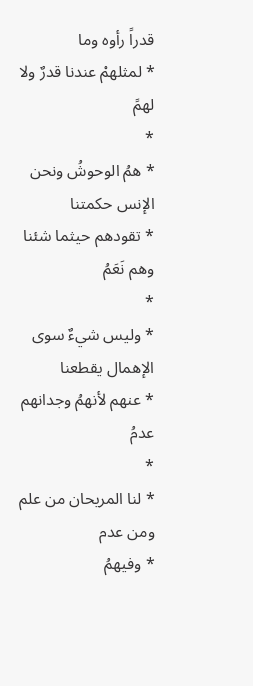قدراً رأوه وما
* لمثلهمْ عندنا قدرٌ ولا لهمً
*
* همُ الوحوشُ ونحن الإنس حكمتنا
* تقودهم حيثما شئنا وهم نَعَمُ
*
* وليس شيءٌ سوى الإهمال يقطعنا
* عنهم لأنهمُ وجدانهم عدمُ
*
* لنا المريحان من علم ومن عدم
* وفيهمُ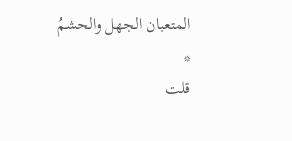المتعبان الجهل والحشمُ
*
قلت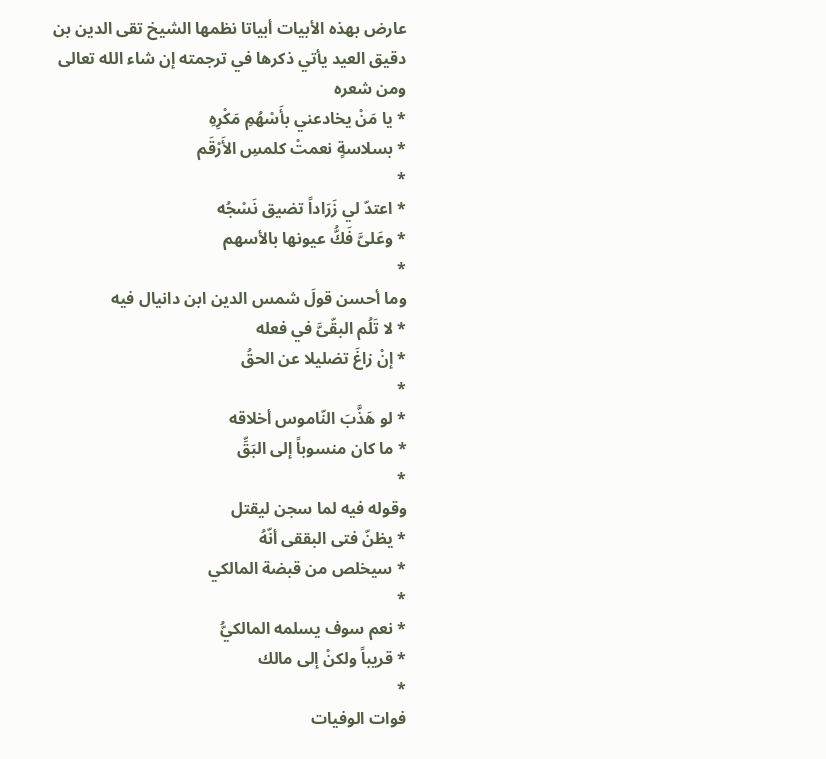عارض بهذه الأبيات أبياتا نظمها الشيخ تقى الدين بن دقيق العيد يأتي ذكرها في ترجمته إن شاء الله تعالى
ومن شعره
* يا مَنْ يخادعني بأَسْهُمِ مَكْرِهِ
* بسلاسةٍ نعمتْ كلمسِ الأَرْقَم
*
* اعتدّ لي زَرَاداً تضيق نَسْجُه
* وعَلىَّ فَكُّ عيونها بالأسهم
*
وما أحسن قولَ شمس الدين ابن دانيال فيه
* لا تَلُم البقّىَّ في فعله
* إنْ زاغَ تضليلا عن الحقُ
*
* لو هَذَّبَ النّاموس أخلاقه
* ما كان منسوباً إلى البَقِّ
*
وقوله فيه لما سجن ليقتل
* يظنّ فتى البققى أنّهُ
* سيخلص من قبضة المالكي
*
* نعم سوف يسلمه المالكيُّ
* قريباً ولكنْ إلى مالك
*
فوات الوفيات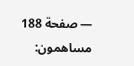— صفحة 188
مساهمون: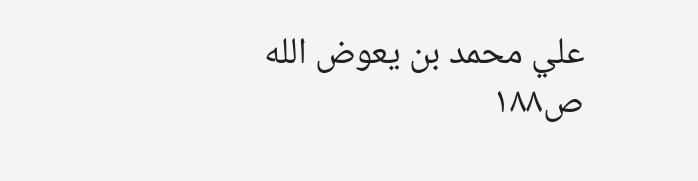علي محمد بن يعوض الله
ص١٨٨